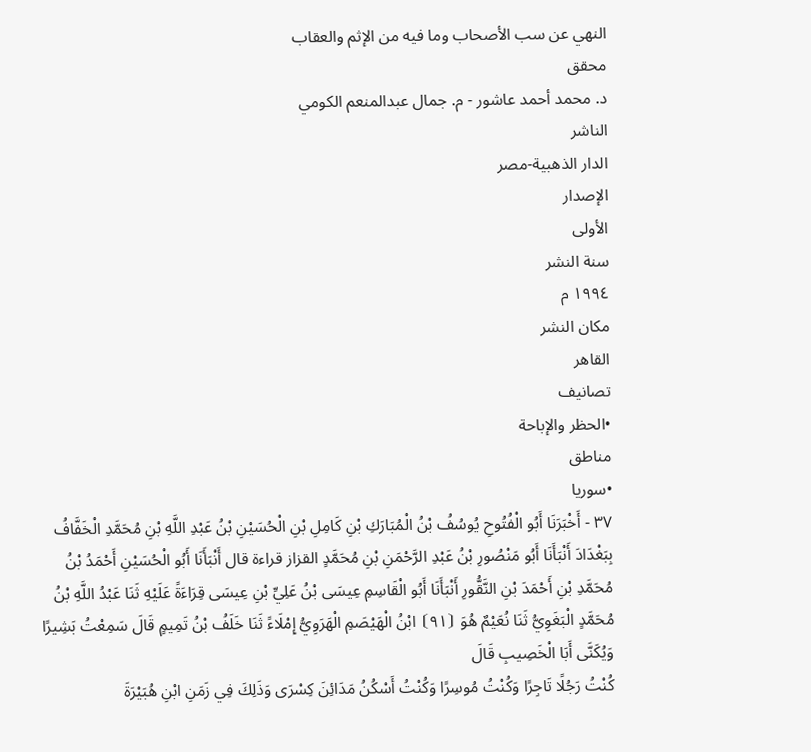النهي عن سب الأصحاب وما فيه من الإثم والعقاب
محقق
د. محمد أحمد عاشور - م. جمال عبدالمنعم الكومي
الناشر
الدار الذهبية-مصر
الإصدار
الأولى
سنة النشر
١٩٩٤ م
مكان النشر
القاهر
تصانيف
•الحظر والإباحة
مناطق
•سوريا
٣٧ - أَخْبَرَنَا أَبُو الْفُتُوحِ يُوسُفُ بْنُ الْمُبَارَكِ بْنِ كَامِلِ بْنِ الْحُسَيْنِ بْنُ عَبْدِ اللَّهِ بْنِ مُحَمَّدِ الْخَفَّافُ بِبَغْدَادَ أَنْبَأَنَا أَبُو مَنْصُورِ بْنُ عَبْدِ الرَّحْمَنِ بْنِ مُحَمَّدٍ القزاز قراءة قال أَنْبَأَنَا أَبُو الْحُسَيْنِ أَحْمَدُ بْنُ مُحَمَّدِ بْنِ أَحْمَدَ بْنِ النَّقُّورِ أَنْبَأَنَا أَبُو الْقَاسِمِ عِيسَى بْنُ عَلِيِّ بْنِ عِيسَى قِرَاءَةً عَلَيْهِ ثَنَا عَبْدُ اللَّهِ بْنُ مُحَمَّدٍ الْبَغَوِيُّ ثَنَا نُعَيْمٌ هُوَ ⦗٩١⦘ ابْنُ الْهَيْصَمِ الْهَرَوِيُّ إِمْلَاءً ثَنَا خَلَفُ بْنُ تَمِيمٍ قَالَ سَمِعْتُ بَشِيرًا وَيُكَنَّى أَبَا الْخَصِيبِ قَالَ
كُنْتُ رَجُلًا تَاجِرًا وَكُنْتُ مُوسِرًا وَكُنْتُ أَسْكُنُ مَدَائِنَ كِسْرَى وَذَلِكَ فِي زَمَنِ ابْنِ هُبَيْرَةَ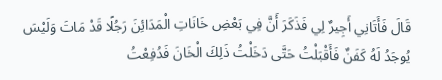قَالَ فَأَتَانِي أَجِيرٌ لِي فَذَكَرَ أَنَّ فِي بَعْضِ خَانَاتِ الْمَدَائِنَ رَجُلًا قَدْ مَاتَ وَلَيْسَ يُوجَدُ لَهُ كَفَنٌ فَأَقْبَلْتُ حَتَّى دَخَلْتُ ذَلِكَ الْخَانَ فَدُفِعْتُ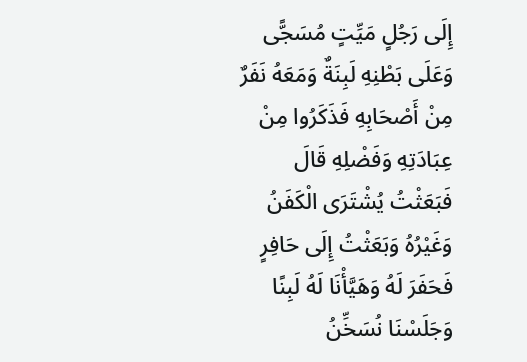إِلَى رَجُلٍ مَيِّتٍ مُسَجًّى وَعَلَى بَطْنِهِ لَبِنَةٌ وَمَعَهُ نَفَرٌ مِنْ أَصْحَابِهِ فَذَكَرُوا مِنْ عِبَادَتِهِ وَفَضْلِهِ قَالَ فَبَعَثْتُ يُشْتَرَى الْكَفَنُ وَغَيْرُهُ وَبَعَثْتُ إِلَى حَافِرٍ فَحَفَرَ لَهُ وَهَيَّأْنَا لَهُ لَبِنًا وَجَلَسْنَا نُسَخِّنُ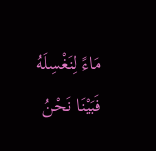مَاءً لِنَغْسِلَهُ
فَبَيْنَا نَحْنُ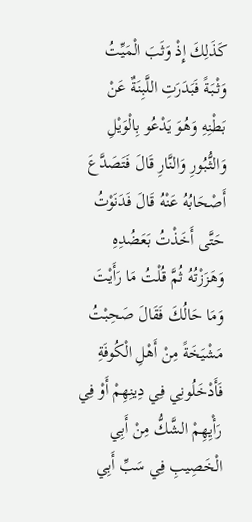كَذَلِكَ إِذْ وَثَبَ الْمَيِّتُ وَثْبَةً فَبَدَرَتِ اللَّبِنَةٌ عَنْ بَطْنِهِ وَهُوَ يَدْعُو بِالْوَيْلِ وَالثُّبُورِ وَالنَّارِ قَالَ فَتَصَدَّعَ أَصْحَابُهُ عَنْهُ قَالَ فَدَنَوْتُ حَتَّى أَخَذْتُ بَعَضُدِهِ وَهَزَزْتُهُ ثُمَّ قُلْتُ مَا رَأَيْتَ وَمَا حَالُكَ فَقَالَ صَحِبْتُ مَشْيَخَةً مِنْ أَهْلِ الْكُوفَةِ فَأَدْخَلُونِي فِي دِينِهِمْ أَوْ فِي رَأْيِهِمْ الشَّكُّ مِنْ أَبِي الْخَصِيبِ فِي سَبِّ أَبِي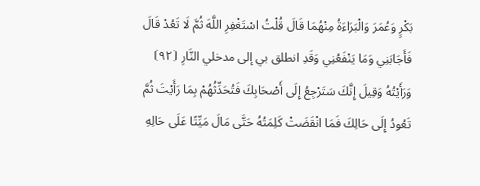بَكْرٍ وَعُمَرَ وَالْبَرَاءَةُ مِنْهُمَا قَالَ قُلْتُ اسْتَغْفِرِ اللَّهَ ثُمَّ لَا تَعُدْ قَالَ فَأَجَابَنِي وَمَا يَنْفَعُنِي وَقَدِ انطلق بي إلى مدخلي النَّارِ ⦗٩٢⦘ وَرَأَيْتُهُ وَقِيلَ إِنَّكَ سَتَرْجِعُ إِلَى أَصْحَابِكَ فَتُحَدِّثُهُمْ بِمَا رَأَيْتَ ثُمَّ تَعُودُ إِلَى حَالِكَ فَمَا انْقَضَتْ كَلِمَتُهُ حَتَّى مَالَ مَيِّتًا عَلَى حَالِهِ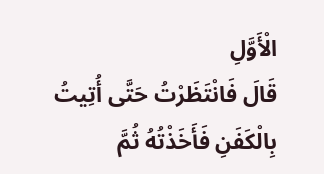الْأَوَّلِ
قَالَ فَانْتَظَرْتُ حَتَّى أُتِيتُ بِالْكَفَنِ فَأَخَذْتُهُ ثُمَّ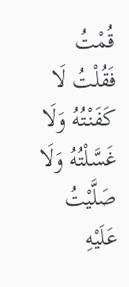قُمْتُ فَقُلْتُ لَا كَفَنْتُهُ وَلَا غَسَّلْتُهُ وَلَا صَلَّيْتُ عَلَيْهِ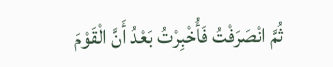ثُمَّ انْصَرَفْتُ فَأُخْبِرْتُ بَعْدُ أَنَّ الْقَوْمَ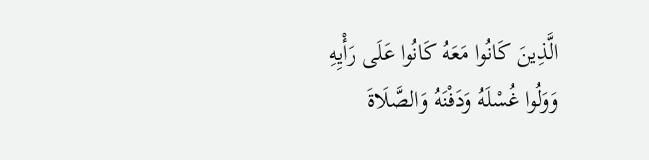الَّذِينَ كَانُوا مَعَهُ كَانُوا عَلَى رَأْيِهِ وَوَلُوا غُسْلَهُ وَدَفْنَهُ وَالصَّلَاةَ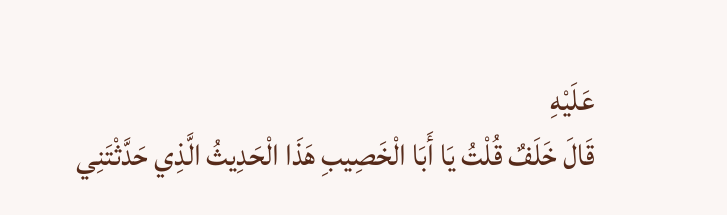عَلَيْهِ
قَالَ خَلَفٌ قُلْتُ يَا أَبَا الْخَصِيبِ هَذَا الْحَدِيثُ الَّذِي حَدَّثْتَنِي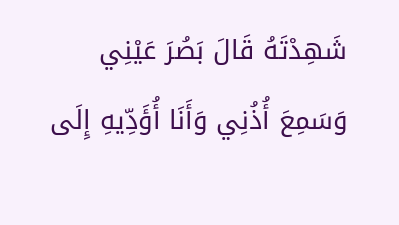شَهِدْتَهُ قَالَ بَصُرَ عَيْنِي وَسَمِعَ أُذُنِي وَأَنَا أُؤَدِّيهِ إِلَى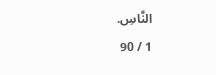النَّاسِ.
1 / 90